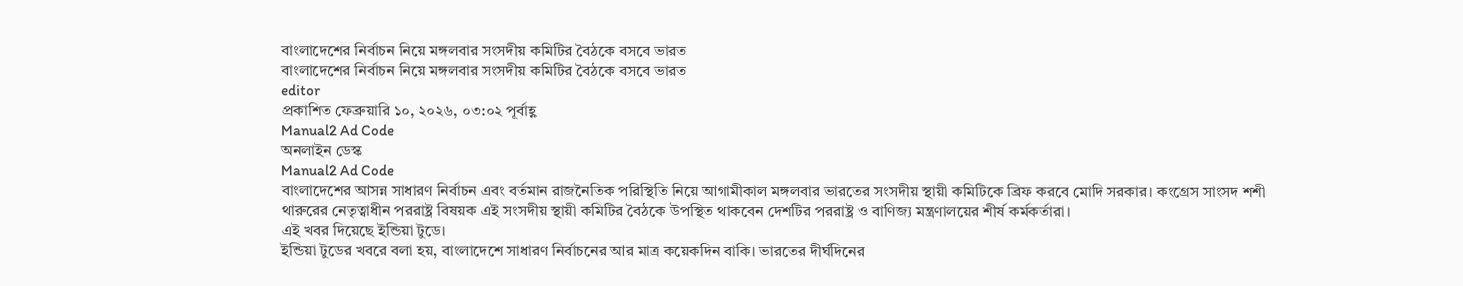বাংলাদেশের নির্বাচন নিয়ে মঙ্গলবার সংসদীয় কমিটির বৈঠকে বসবে ভারত
বাংলাদেশের নির্বাচন নিয়ে মঙ্গলবার সংসদীয় কমিটির বৈঠকে বসবে ভারত
editor
প্রকাশিত ফেব্রুয়ারি ১০, ২০২৬, ০৩:০২ পূর্বাহ্ণ
Manual2 Ad Code
অনলাইন ডেস্ক
Manual2 Ad Code
বাংলাদেশের আসন্ন সাধারণ নির্বাচন এবং বর্তমান রাজনৈতিক পরিস্থিতি নিয়ে আগামীকাল মঙ্গলবার ভারতের সংসদীয় স্থায়ী কমিটিকে ব্রিফ করবে মোদি সরকার। কংগ্রেস সাংসদ শশী থারুরের নেতৃত্বাধীন পররাষ্ট্র বিষয়ক এই সংসদীয় স্থায়ী কমিটির বৈঠকে উপস্থিত থাকবেন দেশটির পররাষ্ট্র ও বাণিজ্য মন্ত্রণালয়ের শীর্ষ কর্মকর্তারা।
এই খবর দিয়েছে ইন্ডিয়া টুডে।
ইন্ডিয়া টুডের খবরে বলা হয়, বাংলাদেশে সাধারণ নির্বাচনের আর মাত্র কয়েকদিন বাকি। ভারতের দীর্ঘদিনের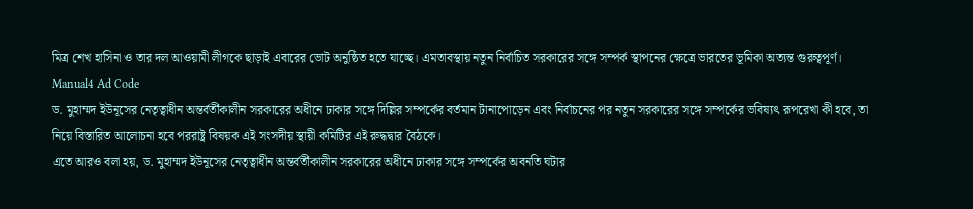মিত্র শেখ হাসিনা ও তার দল আওয়ামী লীগকে ছাড়াই এবারের ভোট অনুষ্ঠিত হতে যাচ্ছে। এমতাবস্থায় নতুন নির্বাচিত সরকারের সঙ্গে সম্পর্ক স্থাপনের ক্ষেত্রে ভারতের ভূমিকা অত্যন্ত গুরুত্বপূর্ণ।
Manual4 Ad Code
ড. মুহাম্মদ ইউনূসের নেতৃত্বাধীন অন্তর্বর্তীকালীন সরকারের অধীনে ঢাকার সঙ্গে দিল্লির সম্পর্কের বর্তমান টানাপোড়েন এবং নির্বাচনের পর নতুন সরকারের সঙ্গে সম্পর্কের ভবিষ্যৎ রূপরেখা কী হবে, তা নিয়ে বিস্তারিত আলোচনা হবে পররাষ্ট্র বিষয়ক এই সংসদীয় স্থায়ী কমিটির এই রুদ্ধদ্বার বৈঠকে।
এতে আরও বলা হয়, ড. মুহাম্মদ ইউনূসের নেতৃত্বাধীন অন্তর্বর্তীকালীন সরকারের অধীনে ঢাকার সঙ্গে সম্পর্কের অবনতি ঘটার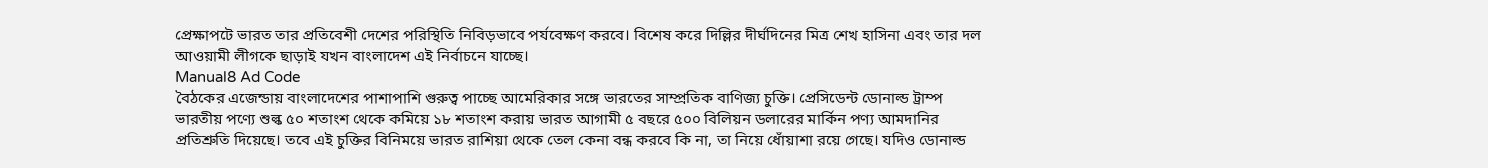প্রেক্ষাপটে ভারত তার প্রতিবেশী দেশের পরিস্থিতি নিবিড়ভাবে পর্যবেক্ষণ করবে। বিশেষ করে দিল্লির দীর্ঘদিনের মিত্র শেখ হাসিনা এবং তার দল আওয়ামী লীগকে ছাড়াই যখন বাংলাদেশ এই নির্বাচনে যাচ্ছে।
Manual8 Ad Code
বৈঠকের এজেন্ডায় বাংলাদেশের পাশাপাশি গুরুত্ব পাচ্ছে আমেরিকার সঙ্গে ভারতের সাম্প্রতিক বাণিজ্য চুক্তি। প্রেসিডেন্ট ডোনাল্ড ট্রাম্প ভারতীয় পণ্যে শুল্ক ৫০ শতাংশ থেকে কমিয়ে ১৮ শতাংশ করায় ভারত আগামী ৫ বছরে ৫০০ বিলিয়ন ডলারের মার্কিন পণ্য আমদানির প্রতিশ্রুতি দিয়েছে। তবে এই চুক্তির বিনিময়ে ভারত রাশিয়া থেকে তেল কেনা বন্ধ করবে কি না, তা নিয়ে ধোঁয়াশা রয়ে গেছে। যদিও ডোনাল্ড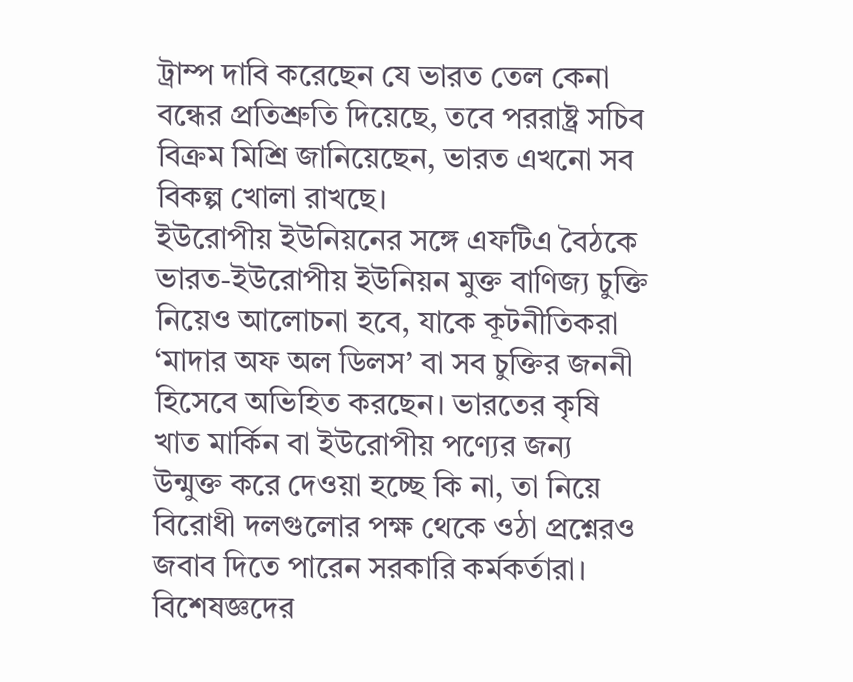ট্রাম্প দাবি করেছেন যে ভারত তেল কেনা বন্ধের প্রতিশ্রুতি দিয়েছে, তবে পররাষ্ট্র সচিব বিক্রম মিশ্রি জানিয়েছেন, ভারত এখনো সব বিকল্প খোলা রাখছে।
ইউরোপীয় ইউনিয়নের সঙ্গে এফটিএ বৈঠকে ভারত-ইউরোপীয় ইউনিয়ন মুক্ত বাণিজ্য চুক্তি নিয়েও আলোচনা হবে, যাকে কূটনীতিকরা ‘মাদার অফ অল ডিলস’ বা সব চুক্তির জননী হিসেবে অভিহিত করছেন। ভারতের কৃষি খাত মার্কিন বা ইউরোপীয় পণ্যের জন্য উন্মুক্ত করে দেওয়া হচ্ছে কি না, তা নিয়ে বিরোধী দলগুলোর পক্ষ থেকে ওঠা প্রশ্নেরও জবাব দিতে পারেন সরকারি কর্মকর্তারা।
বিশেষজ্ঞদের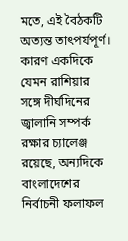মতে, এই বৈঠকটি অত্যন্ত তাৎপর্যপূর্ণ। কারণ একদিকে যেমন রাশিয়ার সঙ্গে দীর্ঘদিনের জ্বালানি সম্পর্ক রক্ষার চ্যালেঞ্জ রয়েছে, অন্যদিকে বাংলাদেশের নির্বাচনী ফলাফল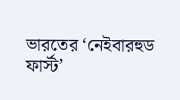ভারতের ‘নেইবারহুড ফার্স্ট’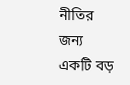নীতির জন্য একটি বড়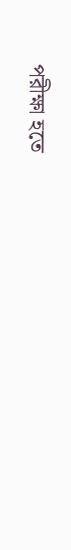পরীক্ষা হতে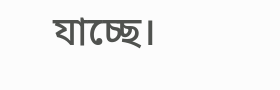যাচ্ছে।